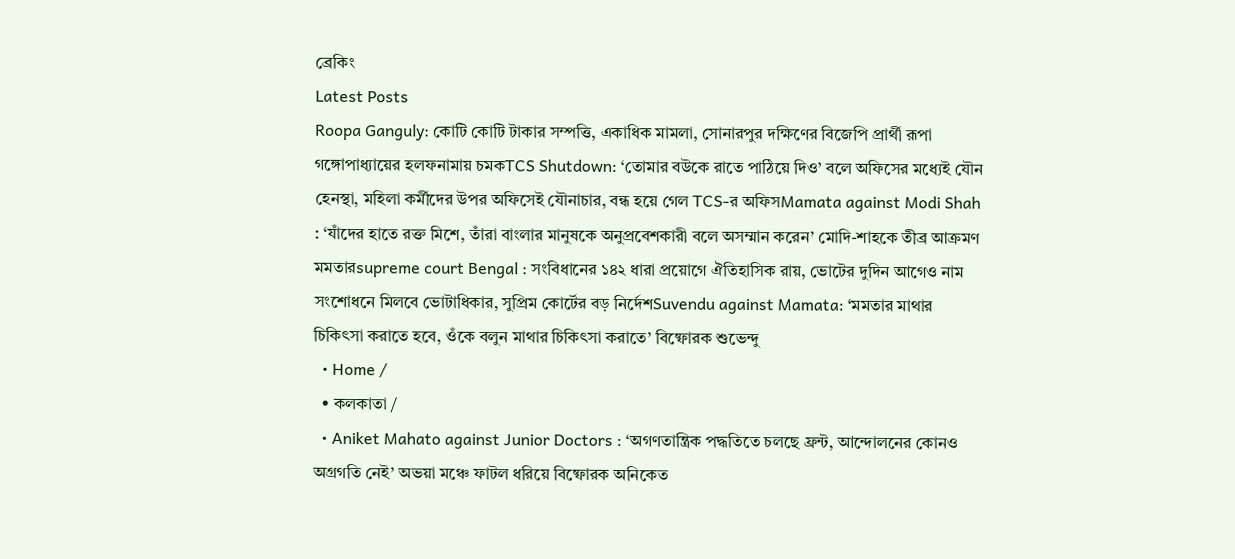ব্রেকিং
Latest Posts
Roopa Ganguly: কোটি কোটি টাকার সম্পত্তি, একাধিক মামলা, সোনারপুর দক্ষিণের বিজেপি প্রার্থী রূপা গঙ্গোপাধ্যায়ের হলফনামায় চমকTCS Shutdown: ‘তোমার বউকে রাতে পাঠিয়ে দিও’ বলে অফিসের মধ্যেই যৌন হেনস্থা, মহিলা কর্মীদের উপর অফিসেই যৌনাচার, বন্ধ হয়ে গেল TCS-র অফিসMamata against Modi Shah : ‘যাঁদের হাতে রক্ত মিশে, তাঁরা বাংলার মানুষকে অনুপ্রবেশকারী বলে অসম্মান করেন’ মোদি-শাহকে তীব্র আক্রমণ মমতারsupreme court Bengal : সংবিধানের ১৪২ ধারা প্রয়োগে ঐতিহাসিক রায়, ভোটের দুদিন আগেও নাম সংশোধনে মিলবে ভোটাধিকার, সুপ্রিম কোর্টের বড় নির্দেশSuvendu against Mamata: ‘মমতার মাথার চিকিৎসা করাতে হবে, ওঁকে বলুন মাথার চিকিৎসা করাতে’ বিষ্ফোরক শুভেন্দু
  • Home /
  • কলকাতা /
  • Aniket Mahato against Junior Doctors : ‘অগণতান্ত্রিক পদ্ধতিতে চলছে ফ্রন্ট, আন্দোলনের কোনও অগ্রগতি নেই’ অভয়া মঞ্চে ফাটল ধরিয়ে বিষ্ফোরক অনিকেত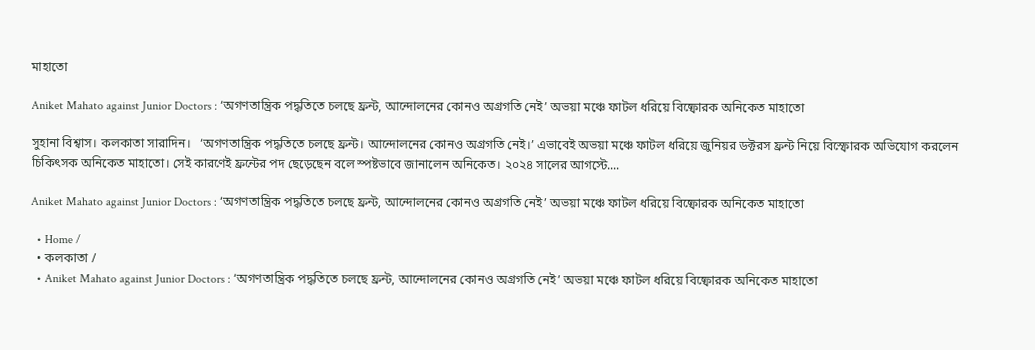মাহাতো

Aniket Mahato against Junior Doctors : ‘অগণতান্ত্রিক পদ্ধতিতে চলছে ফ্রন্ট, আন্দোলনের কোনও অগ্রগতি নেই’ অভয়া মঞ্চে ফাটল ধরিয়ে বিষ্ফোরক অনিকেত মাহাতো

সুহানা বিশ্বাস। কলকাতা সারাদিন।   ‘অগণতান্ত্রিক পদ্ধতিতে চলছে ফ্রন্ট। আন্দোলনের কোনও অগ্রগতি নেই।’ এভাবেই অভয়া মঞ্চে ফাটল ধরিয়ে জুনিয়র ডক্টরস ফ্রন্ট নিয়ে বিস্ফোরক অভিযোগ করলেন চিকিৎসক অনিকেত মাহাতো। সেই কারণেই ফ্রন্টের পদ ছেড়েছেন বলে স্পষ্টভাবে জানালেন অনিকেত। ২০২৪ সালের আগস্টে....

Aniket Mahato against Junior Doctors : ‘অগণতান্ত্রিক পদ্ধতিতে চলছে ফ্রন্ট, আন্দোলনের কোনও অগ্রগতি নেই’ অভয়া মঞ্চে ফাটল ধরিয়ে বিষ্ফোরক অনিকেত মাহাতো

  • Home /
  • কলকাতা /
  • Aniket Mahato against Junior Doctors : ‘অগণতান্ত্রিক পদ্ধতিতে চলছে ফ্রন্ট, আন্দোলনের কোনও অগ্রগতি নেই’ অভয়া মঞ্চে ফাটল ধরিয়ে বিষ্ফোরক অনিকেত মাহাতো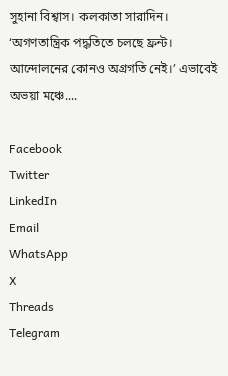সুহানা বিশ্বাস। কলকাতা সারাদিন।   ‘অগণতান্ত্রিক পদ্ধতিতে চলছে ফ্রন্ট। আন্দোলনের কোনও অগ্রগতি নেই।’ এভাবেই অভয়া মঞ্চে....

Facebook
Twitter
LinkedIn
Email
WhatsApp
X
Threads
Telegram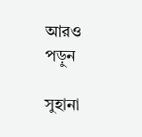আরও পড়ুন

সুহানা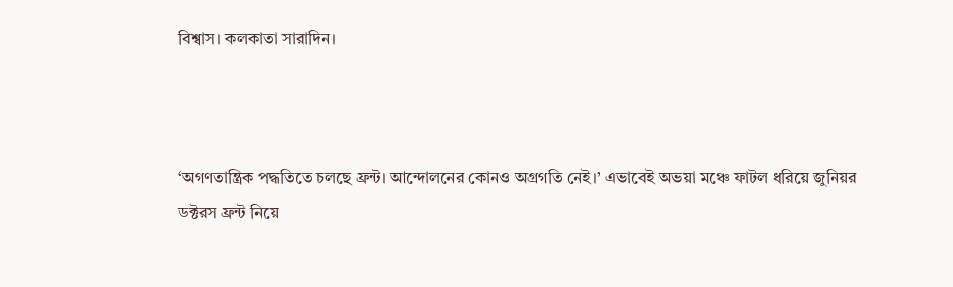বিশ্বাস। কলকাতা সারাদিন।



‘অগণতান্ত্রিক পদ্ধতিতে চলছে ফ্রন্ট। আন্দোলনের কোনও অগ্রগতি নেই।’ এভাবেই অভয়া মঞ্চে ফাটল ধরিয়ে জুনিয়র ডক্টরস ফ্রন্ট নিয়ে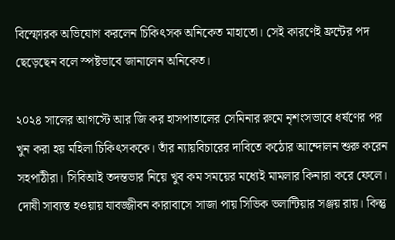বিস্ফোরক অভিযোগ করলেন চিকিৎসক অনিকেত মাহাতো। সেই কারণেই ফ্রন্টের পদ ছেড়েছেন বলে স্পষ্টভাবে জানালেন অনিকেত।

২০২৪ সালের আগস্টে আর জি কর হাসপাতালের সেমিনার রুমে নৃশংসভাবে ধর্ষণের পর খুন করা হয় মহিলা চিকিৎসককে। তাঁর ন্যায়বিচারের দাবিতে কঠোর আন্দোলন শুরু করেন সহপাঠীরা। সিবিআই তদন্তভার নিয়ে খুব কম সময়ের মধ্যেই মামলার কিনারা করে ফেলে। দোষী সাব্যস্ত হওয়ায় যাবজ্জীবন কারাবাসে সাজা পায় সিভিক ভলান্টিয়ার সঞ্জয় রায়। কিন্তু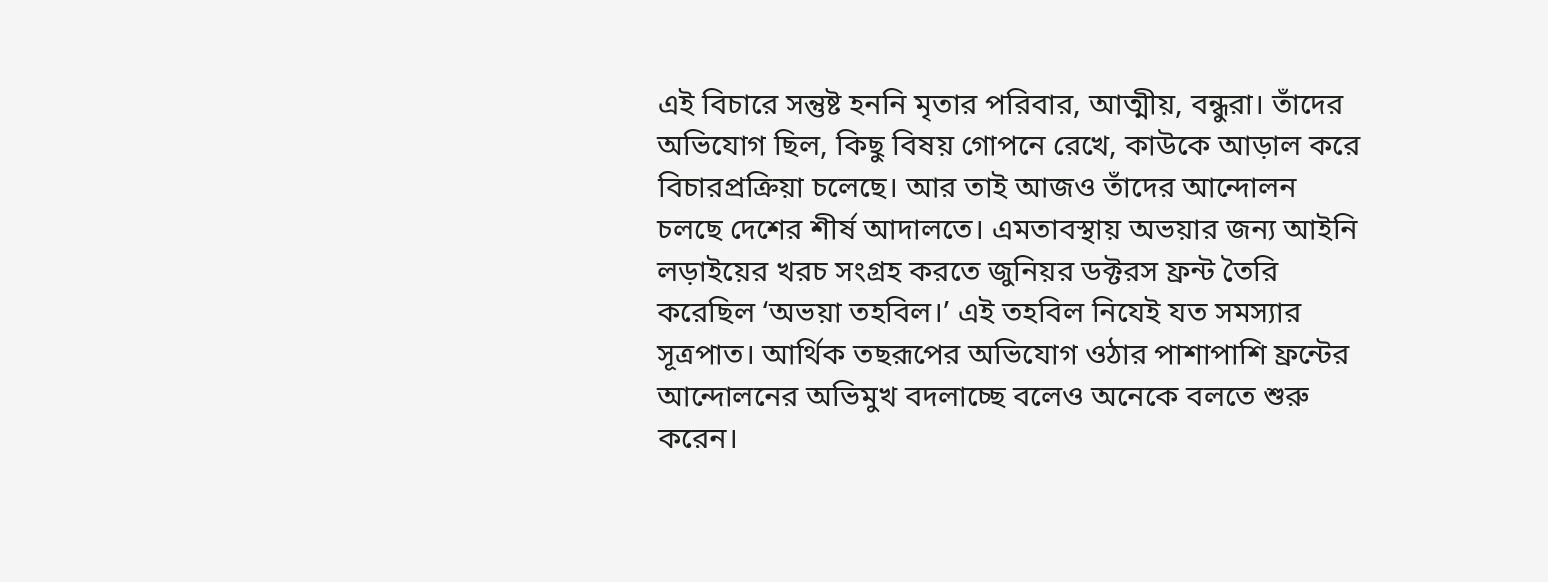এই বিচারে সন্তুষ্ট হননি মৃতার পরিবার, আত্মীয়, বন্ধুরা। তাঁদের অভিযোগ ছিল, কিছু বিষয় গোপনে রেখে, কাউকে আড়াল করে বিচারপ্রক্রিয়া চলেছে। আর তাই আজও তাঁদের আন্দোলন চলছে দেশের শীর্ষ আদালতে। এমতাবস্থায় অভয়ার জন্য আইনি লড়াইয়ের খরচ সংগ্রহ করতে জুনিয়র ডক্টরস ফ্রন্ট তৈরি করেছিল ‘অভয়া তহবিল।’ এই তহবিল নিযেই যত সমস্যার সূত্রপাত। আর্থিক তছরূপের অভিযোগ ওঠার পাশাপাশি ফ্রন্টের আন্দোলনের অভিমুখ বদলাচ্ছে বলেও অনেকে বলতে শুরু করেন।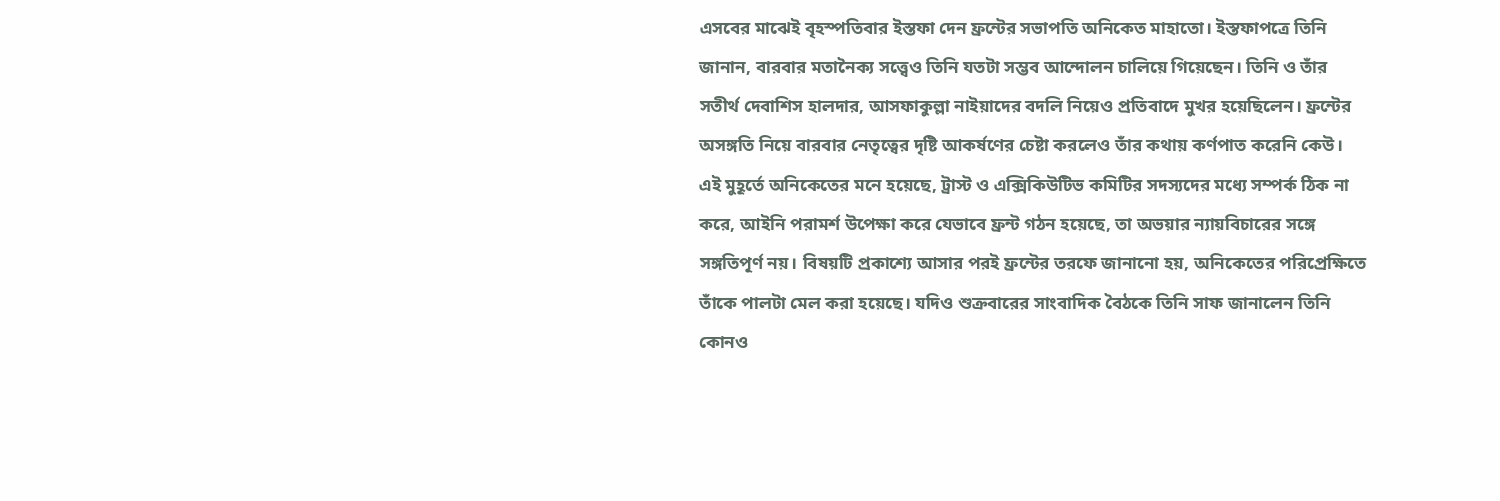এসবের মাঝেই বৃহস্পতিবার ইস্তফা দেন ফ্রন্টের সভাপতি অনিকেত মাহাতো। ইস্তফাপত্রে তিনি জানান, বারবার মতানৈক্য সত্ত্বেও তিনি যতটা সম্ভব আন্দোলন চালিয়ে গিয়েছেন। তিনি ও তাঁর সতীর্থ দেবাশিস হালদার, আসফাকুল্লা নাইয়াদের বদলি নিয়েও প্রতিবাদে মুখর হয়েছিলেন। ফ্রন্টের অসঙ্গতি নিয়ে বারবার নেতৃত্বের দৃষ্টি আকর্ষণের চেষ্টা করলেও তাঁর কথায় কর্ণপাত করেনি কেউ। এই মুহূর্তে অনিকেতের মনে হয়েছে, ট্রাস্ট ও এক্সিকিউটিভ কমিটির সদস্যদের মধ্যে সম্পর্ক ঠিক না করে, আইনি পরামর্শ উপেক্ষা করে যেভাবে ফ্রন্ট গঠন হয়েছে, তা অভয়ার ন্যায়বিচারের সঙ্গে সঙ্গতিপূর্ণ নয়। বিষয়টি প্রকাশ্যে আসার পরই ফ্রন্টের তরফে জানানো হয়, অনিকেতের পরিপ্রেক্ষিতে তাঁকে পালটা মেল করা হয়েছে। যদিও শুক্রবারের সাংবাদিক বৈঠকে তিনি সাফ জানালেন তিনি কোনও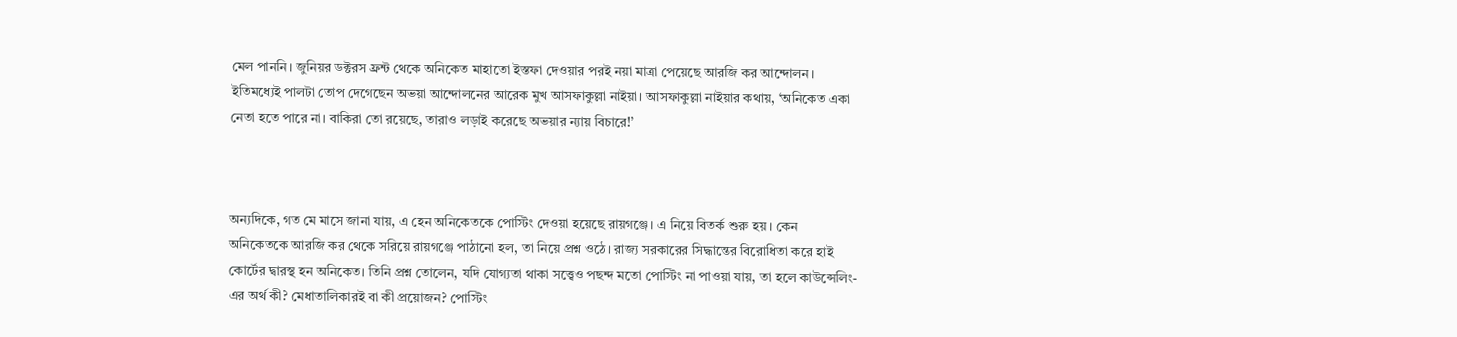মেল পাননি। জুনিয়র ডক্টরস ফ্রন্ট থেকে অনিকেত মাহাতো ইস্তফা দেওয়ার পরই নয়া মাত্রা পেয়েছে আরজি কর আন্দোলন। ইতিমধ্যেই পালটা তোপ দেগেছেন অভয়া আন্দোলনের আরেক মুখ আসফাকুল্লা নাইয়া। আসফাকুল্লা নাইয়ার কথায়, ‘অনিকেত একা নেতা হতে পারে না। বাকিরা তো রয়েছে, তারাও লড়াই করেছে অভয়ার ন্যায় বিচারে!’



অন্যদিকে, গত মে মাসে জানা যায়, এ হেন অনিকেতকে পোস্টিং দেওয়া হয়েছে রায়গঞ্জে। এ নিয়ে বিতর্ক শুরু হয়। কেন অনিকেতকে আরজি কর থেকে সরিয়ে রায়গঞ্জে পাঠানো হল, তা নিয়ে প্রশ্ন ওঠে। রাজ্য সরকারের সিদ্ধান্তের বিরোধিতা করে হাই কোর্টের দ্বারস্থ হন অনিকেত। তিনি প্রশ্ন তোলেন, যদি যোগ্যতা থাকা সত্ত্বেও পছন্দ মতো পোস্টিং না পাওয়া যায়, তা হলে কাউন্সেলিং-এর অর্থ কী? মেধাতালিকারই বা কী প্রয়োজন? পোস্টিং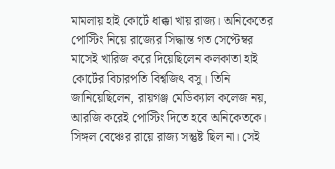মামলায় হাই কোর্টে ধাক্কা খায় রাজ্য। অনিকেতের পোস্টিং নিয়ে রাজ্যের সিদ্ধান্ত গত সেপ্টেম্বর মাসেই খারিজ করে দিয়েছিলেন কলকাতা হাই কোর্টের বিচারপতি বিশ্বজিৎ বসু। তিনি জানিয়েছিলেন, রায়গঞ্জ মেডিক্যাল কলেজ নয়, আরজি করেই পোস্টিং দিতে হবে অনিকেতকে। সিঙ্গল বেঞ্চের রায়ে রাজ্য সন্তুষ্ট ছিল না। সেই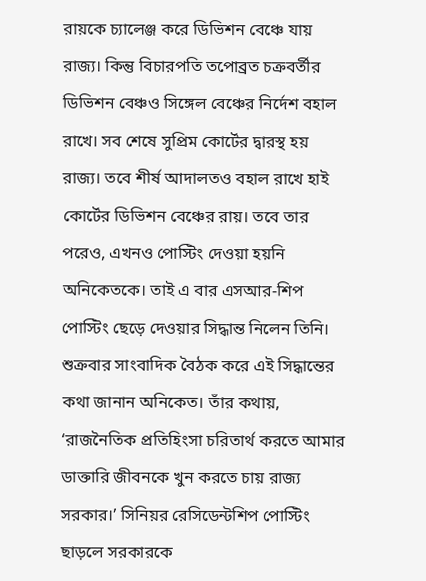রায়কে চ্যালেঞ্জ করে ডিভিশন বেঞ্চে যায় রাজ্য। কিন্তু বিচারপতি তপোব্রত চক্রবর্তীর ডিভিশন বেঞ্চও সিঙ্গেল বেঞ্চের নির্দেশ বহাল রাখে। সব শেষে সুপ্রিম কোর্টের দ্বারস্থ হয় রাজ্য। তবে শীর্ষ আদালতও বহাল রাখে হাই কোর্টের ডিভিশন বেঞ্চের রায়। তবে তার পরেও, এখনও পোস্টিং দেওয়া হয়নি অনিকেতকে। তাই এ বার এসআর-শিপ পোস্টিং ছেড়ে দেওয়ার সিদ্ধান্ত নিলেন তিনি। শুক্রবার সাংবাদিক বৈঠক করে এই সিদ্ধান্তের কথা জানান অনিকেত। তাঁর কথায়, ‘রাজনৈতিক প্রতিহিংসা চরিতার্থ করতে আমার ডাক্তারি জীবনকে খুন করতে চায় রাজ্য সরকার।’ সিনিয়র রেসিডেন্টশিপ পোস্টিং ছাড়লে সরকারকে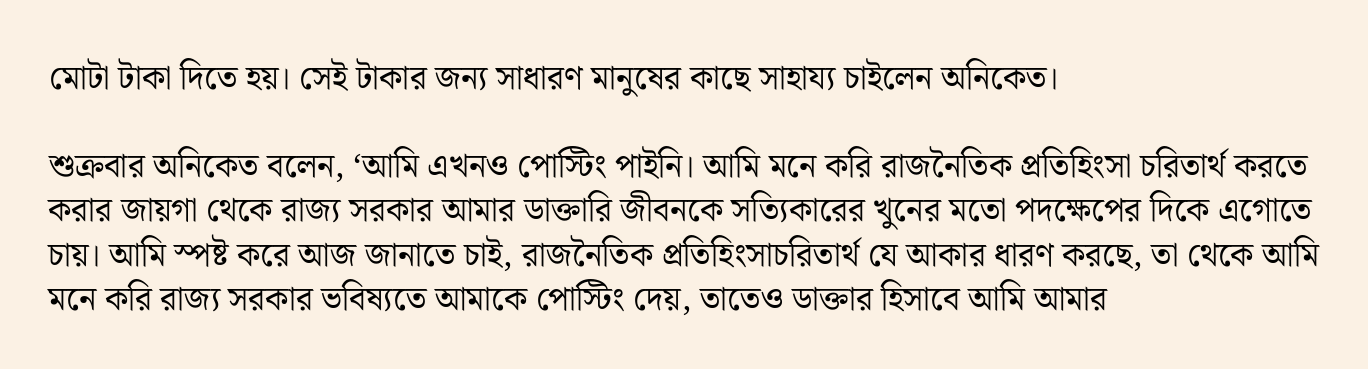মোটা টাকা দিতে হয়। সেই টাকার জন্য সাধারণ মানুষের কাছে সাহায্য চাইলেন অনিকেত।

শুক্রবার অনিকেত বলেন, ‘আমি এখনও পোস্টিং পাইনি। আমি মনে করি রাজনৈতিক প্রতিহিংসা চরিতার্থ করতে করার জায়গা থেকে রাজ্য সরকার আমার ডাক্তারি জীবনকে সত্যিকারের খুনের মতো পদক্ষেপের দিকে এগোতে চায়। আমি স্পষ্ট করে আজ জানাতে চাই, রাজনৈতিক প্রতিহিংসাচরিতার্থ যে আকার ধারণ করছে, তা থেকে আমি মনে করি রাজ্য সরকার ভবিষ্যতে আমাকে পোস্টিং দেয়, তাতেও ডাক্তার হিসাবে আমি আমার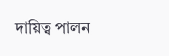দায়িত্ব পালন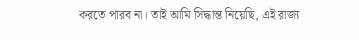করতে পারব না। তাই আমি সিদ্ধান্ত নিয়েছি, এই রাজ্য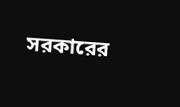সরকারের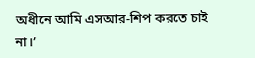অধীনে আমি এসআর-শিপ করতে চাই না।’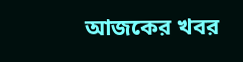আজকের খবর